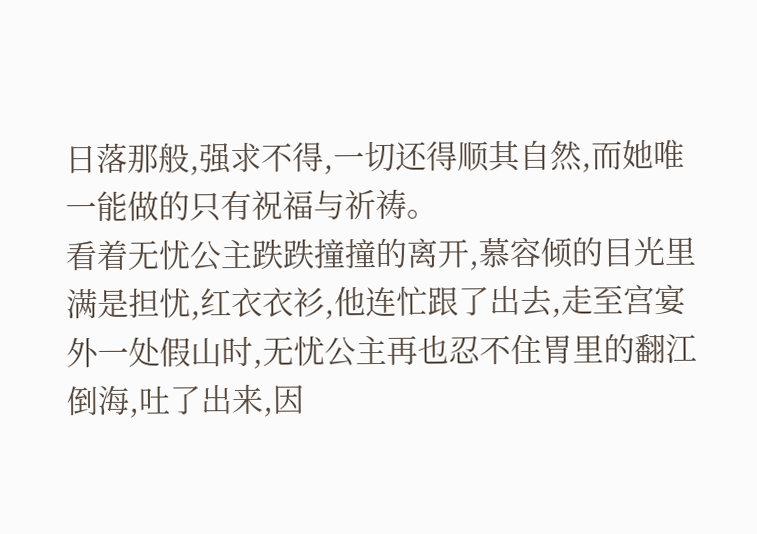日落那般,强求不得,一切还得顺其自然,而她唯一能做的只有祝福与祈祷。
看着无忧公主跌跌撞撞的离开,慕容倾的目光里满是担忧,红衣衣衫,他连忙跟了出去,走至宫宴外一处假山时,无忧公主再也忍不住胃里的翻江倒海,吐了出来,因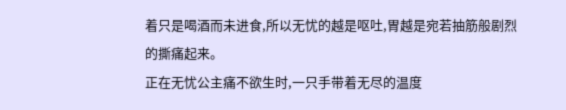着只是喝酒而未进食,所以无忧的越是呕吐,胃越是宛若抽筋般剧烈的撕痛起来。
正在无忧公主痛不欲生时,一只手带着无尽的温度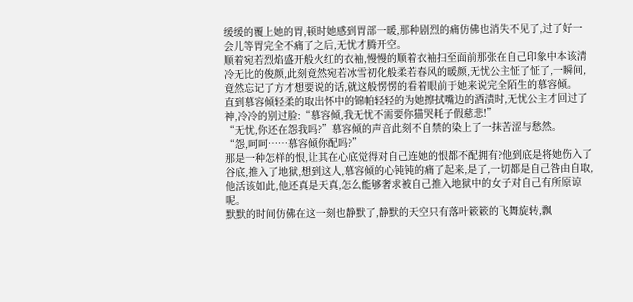缓缓的覆上她的胃,顿时她感到胃部一暖,那种剧烈的痛仿佛也消失不见了,过了好一会儿等胃完全不痛了之后,无忧才腾开空。
顺着宛若烈焰盛开般火红的衣袖,慢慢的顺着衣袖扫至面前那张在自己印象中本该清冷无比的俊颜,此刻竟然宛若冰雪初化般柔若春风的暖颜,无忧公主怔了怔了,一瞬间,竟然忘记了方才想要说的话,就这般愣愣的看着眼前于她来说完全陌生的慕容倾。
直到慕容倾轻柔的取出怀中的锦帕轻轻的为她擦拭嘴边的酒渍时,无忧公主才回过了神,冷冷的别过脸:“慕容倾,我无忧不需要你猫哭耗子假慈悲!”
“无忧,你还在怨我吗?”慕容倾的声音此刻不自禁的染上了一抹苦涩与愁然。
“怨,呵呵……慕容倾你配吗?”
那是一种怎样的恨,让其在心底觉得对自己连她的恨都不配拥有?他到底是将她伤入了谷底,推入了地狱,想到这人,慕容倾的心钝钝的痛了起来,是了,一切都是自己咎由自取,他活该如此,他还真是天真,怎么能够奢求被自己推入地狱中的女子对自己有所原谅呢。
默默的时间仿佛在这一刻也静默了,静默的天空只有落叶簌簌的飞舞旋转,飘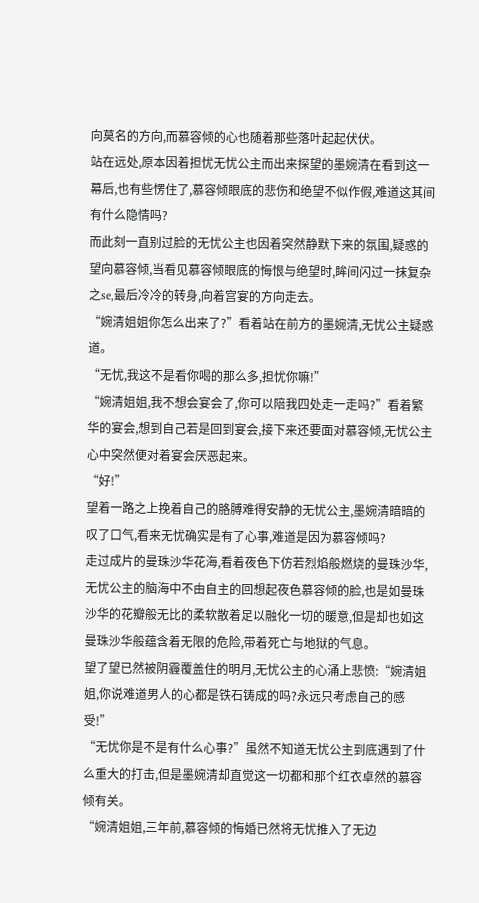向莫名的方向,而慕容倾的心也随着那些落叶起起伏伏。
站在远处,原本因着担忧无忧公主而出来探望的墨婉清在看到这一幕后,也有些愣住了,慕容倾眼底的悲伤和绝望不似作假,难道这其间有什么隐情吗?
而此刻一直别过脸的无忧公主也因着突然静默下来的氛围,疑惑的望向慕容倾,当看见慕容倾眼底的悔恨与绝望时,眸间闪过一抹复杂之se,最后冷冷的转身,向着宫宴的方向走去。
“婉清姐姐你怎么出来了?”看着站在前方的墨婉清,无忧公主疑惑道。
“无忧,我这不是看你喝的那么多,担忧你嘛!”
“婉清姐姐,我不想会宴会了,你可以陪我四处走一走吗?”看着繁华的宴会,想到自己若是回到宴会,接下来还要面对慕容倾,无忧公主心中突然便对着宴会厌恶起来。
“好!”
望着一路之上挽着自己的胳膊难得安静的无忧公主,墨婉清暗暗的叹了口气,看来无忧确实是有了心事,难道是因为慕容倾吗?
走过成片的曼珠沙华花海,看着夜色下仿若烈焰般燃烧的曼珠沙华,无忧公主的脑海中不由自主的回想起夜色慕容倾的脸,也是如曼珠沙华的花瓣般无比的柔软散着足以融化一切的暖意,但是却也如这曼珠沙华般蕴含着无限的危险,带着死亡与地狱的气息。
望了望已然被阴霾覆盖住的明月,无忧公主的心涌上悲愤:“婉清姐姐,你说难道男人的心都是铁石铸成的吗?永远只考虑自己的感受!”
“无忧你是不是有什么心事?”虽然不知道无忧公主到底遇到了什么重大的打击,但是墨婉清却直觉这一切都和那个红衣卓然的慕容倾有关。
“婉清姐姐,三年前,慕容倾的悔婚已然将无忧推入了无边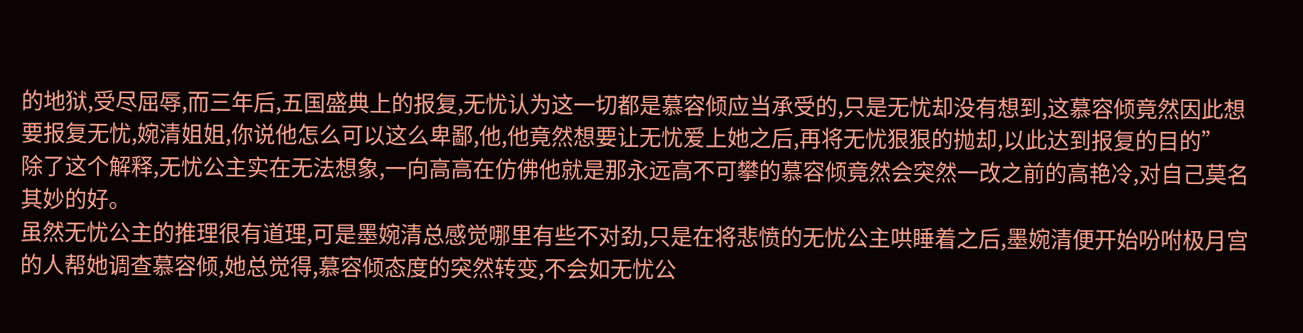的地狱,受尽屈辱,而三年后,五国盛典上的报复,无忧认为这一切都是慕容倾应当承受的,只是无忧却没有想到,这慕容倾竟然因此想要报复无忧,婉清姐姐,你说他怎么可以这么卑鄙,他,他竟然想要让无忧爱上她之后,再将无忧狠狠的抛却,以此达到报复的目的”
除了这个解释,无忧公主实在无法想象,一向高高在仿佛他就是那永远高不可攀的慕容倾竟然会突然一改之前的高艳冷,对自己莫名其妙的好。
虽然无忧公主的推理很有道理,可是墨婉清总感觉哪里有些不对劲,只是在将悲愤的无忧公主哄睡着之后,墨婉清便开始吩咐极月宫的人帮她调查慕容倾,她总觉得,慕容倾态度的突然转变,不会如无忧公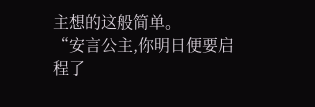主想的这般简单。
“安言公主,你明日便要启程了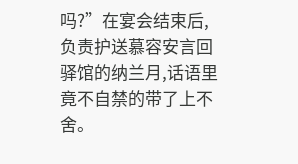吗?”在宴会结束后,负责护送慕容安言回驿馆的纳兰月,话语里竟不自禁的带了上不舍。